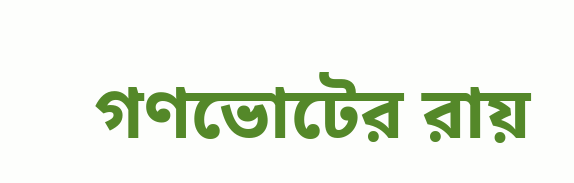গণভোটের রায়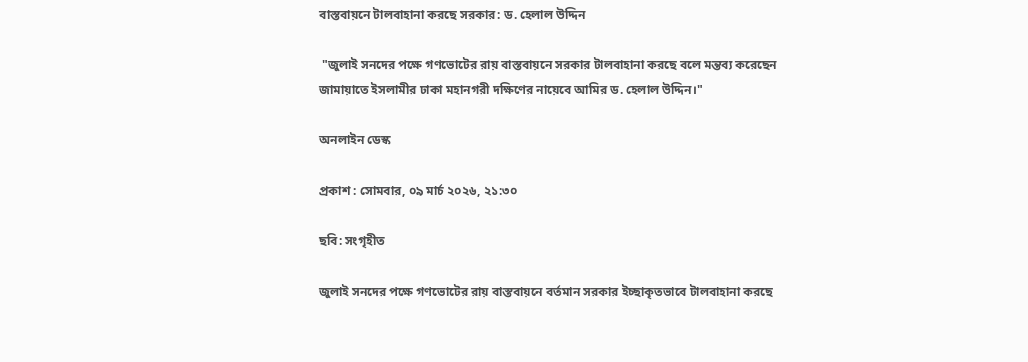বাস্তবায়নে টালবাহানা করছে সরকার: ড. হেলাল উদ্দিন

 "জুলাই সনদের পক্ষে গণভোটের রায় বাস্তবায়নে সরকার টালবাহানা করছে বলে মন্তব্য করেছেন জামায়াতে ইসলামীর ঢাকা মহানগরী দক্ষিণের নায়েবে আমির ড. হেলাল উদ্দিন।"

অনলাইন ডেস্ক

প্রকাশ : সোমবার, ০৯ মার্চ ২০২৬, ২১:৩০

ছবি: সংগৃহীত

জুলাই সনদের পক্ষে গণভোটের রায় বাস্তবায়নে বর্তমান সরকার ইচ্ছাকৃতভাবে টালবাহানা করছে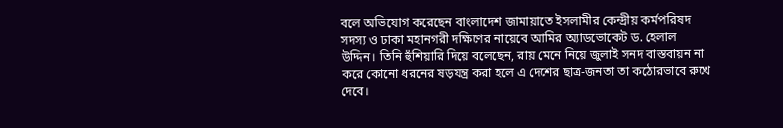বলে অভিযোগ করেছেন বাংলাদেশ জামায়াতে ইসলামীর কেন্দ্রীয় কর্মপরিষদ সদস্য ও ঢাকা মহানগরী দক্ষিণের নায়েবে আমির অ্যাডভোকেট ড. হেলাল উদ্দিন। তিনি হুঁশিয়ারি দিয়ে বলেছেন, রায় মেনে নিয়ে জুলাই সনদ বাস্তবায়ন না করে কোনো ধরনের ষড়যন্ত্র করা হলে এ দেশের ছাত্র-জনতা তা কঠোরভাবে রুখে দেবে।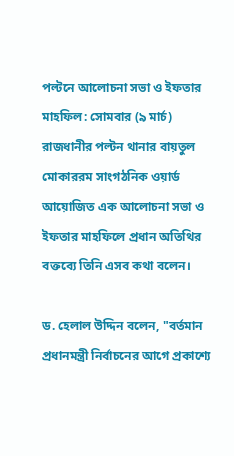পল্টনে আলোচনা সভা ও ইফতার মাহফিল: সোমবার (৯ মার্চ) রাজধানীর পল্টন থানার বায়তুল মোকাররম সাংগঠনিক ওয়ার্ড আয়োজিত এক আলোচনা সভা ও ইফতার মাহফিলে প্রধান অতিথির বক্তব্যে তিনি এসব কথা বলেন।

ড. হেলাল উদ্দিন বলেন, "বর্তমান প্রধানমন্ত্রী নির্বাচনের আগে প্রকাশ্যে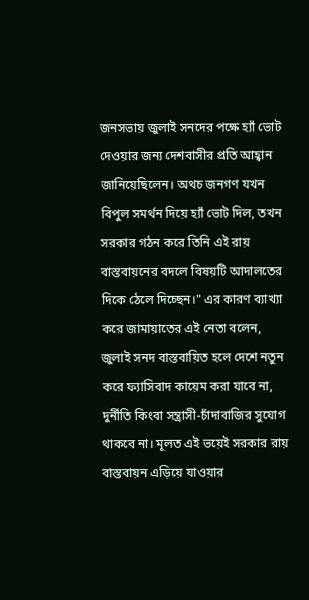জনসভায় জুলাই সনদের পক্ষে হ্যাঁ ভোট দেওয়ার জন্য দেশবাসীর প্রতি আহ্বান জানিয়েছিলেন। অথচ জনগণ যখন বিপুল সমর্থন দিয়ে হ্যাঁ ভোট দিল, তখন সরকার গঠন করে তিনি এই রায় বাস্তবায়নের বদলে বিষয়টি আদালতের দিকে ঠেলে দিচ্ছেন।" এর কারণ ব্যাখ্যা করে জামায়াতের এই নেতা বলেন, জুলাই সনদ বাস্তবায়িত হলে দেশে নতুন করে ফ্যাসিবাদ কায়েম করা যাবে না, দুর্নীতি কিংবা সন্ত্রাসী-চাঁদাবাজির সুযোগ থাকবে না। মূলত এই ভয়েই সরকার রায় বাস্তবায়ন এড়িয়ে যাওয়ার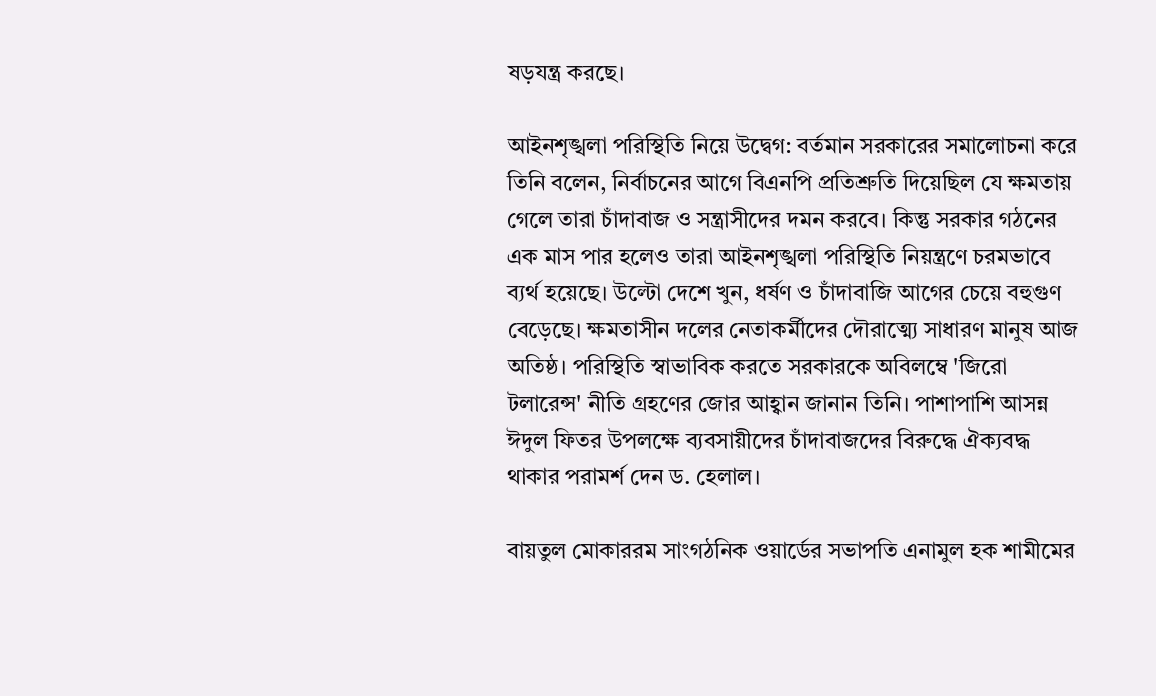ষড়যন্ত্র করছে।

আইনশৃঙ্খলা পরিস্থিতি নিয়ে উদ্বেগ: বর্তমান সরকারের সমালোচনা করে তিনি বলেন, নির্বাচনের আগে বিএনপি প্রতিশ্রুতি দিয়েছিল যে ক্ষমতায় গেলে তারা চাঁদাবাজ ও সন্ত্রাসীদের দমন করবে। কিন্তু সরকার গঠনের এক মাস পার হলেও তারা আইনশৃঙ্খলা পরিস্থিতি নিয়ন্ত্রণে চরমভাবে ব্যর্থ হয়েছে। উল্টো দেশে খুন, ধর্ষণ ও চাঁদাবাজি আগের চেয়ে বহুগুণ বেড়েছে। ক্ষমতাসীন দলের নেতাকর্মীদের দৌরাত্ম্যে সাধারণ মানুষ আজ অতিষ্ঠ। পরিস্থিতি স্বাভাবিক করতে সরকারকে অবিলম্বে 'জিরো টলারেন্স' নীতি গ্রহণের জোর আহ্বান জানান তিনি। পাশাপাশি আসন্ন ঈদুল ফিতর উপলক্ষে ব্যবসায়ীদের চাঁদাবাজদের বিরুদ্ধে ঐক্যবদ্ধ থাকার পরামর্শ দেন ড. হেলাল।

বায়তুল মোকাররম সাংগঠনিক ওয়ার্ডের সভাপতি এনামুল হক শামীমের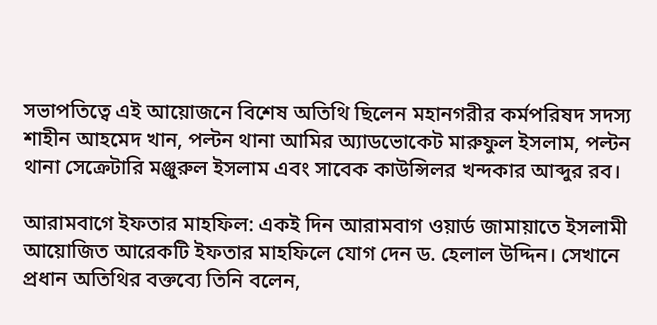সভাপতিত্বে এই আয়োজনে বিশেষ অতিথি ছিলেন মহানগরীর কর্মপরিষদ সদস্য শাহীন আহমেদ খান, পল্টন থানা আমির অ্যাডভোকেট মারুফুল ইসলাম, পল্টন থানা সেক্রেটারি মঞ্জুরুল ইসলাম এবং সাবেক কাউন্সিলর খন্দকার আব্দুর রব।

আরামবাগে ইফতার মাহফিল: একই দিন আরামবাগ ওয়ার্ড জামায়াতে ইসলামী আয়োজিত আরেকটি ইফতার মাহফিলে যোগ দেন ড. হেলাল উদ্দিন। সেখানে প্রধান অতিথির বক্তব্যে তিনি বলেন,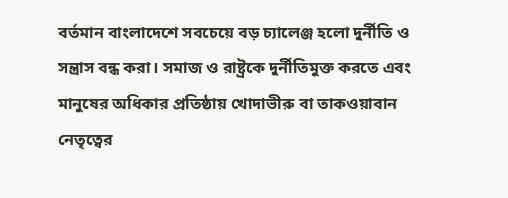বর্তমান বাংলাদেশে সবচেয়ে বড় চ্যালেঞ্জ হলো দুর্নীতি ও সন্ত্রাস বন্ধ করা। সমাজ ও রাষ্ট্রকে দুর্নীতিমুক্ত করতে এবং মানুষের অধিকার প্রতিষ্ঠায় খোদাভীরু বা তাকওয়াবান নেতৃত্বের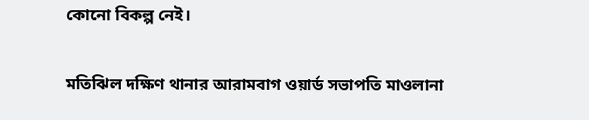কোনো বিকল্প নেই।

মতিঝিল দক্ষিণ থানার আরামবাগ ওয়ার্ড সভাপতি মাওলানা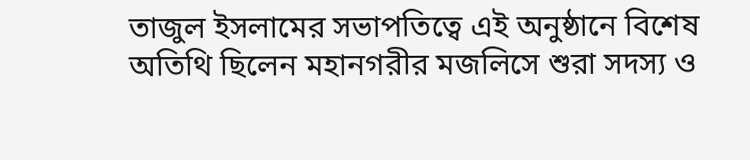তাজুল ইসলামের সভাপতিত্বে এই অনুষ্ঠানে বিশেষ অতিথি ছিলেন মহানগরীর মজলিসে শুরা সদস্য ও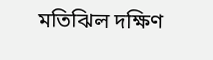মতিঝিল দক্ষিণ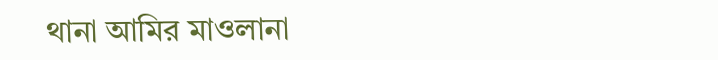থানা আমির মাওলানা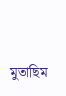মুতাছিম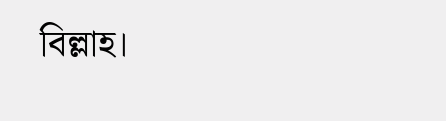বিল্লাহ।